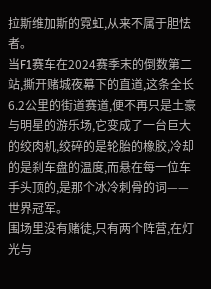拉斯维加斯的霓虹,从来不属于胆怯者。
当F1赛车在2024赛季末的倒数第二站,撕开赌城夜幕下的直道,这条全长6.2公里的街道赛道,便不再只是土豪与明星的游乐场,它变成了一台巨大的绞肉机,绞碎的是轮胎的橡胶,冷却的是刹车盘的温度,而悬在每一位车手头顶的,是那个冰冷刺骨的词——世界冠军。
围场里没有赌徒,只有两个阵营,在灯光与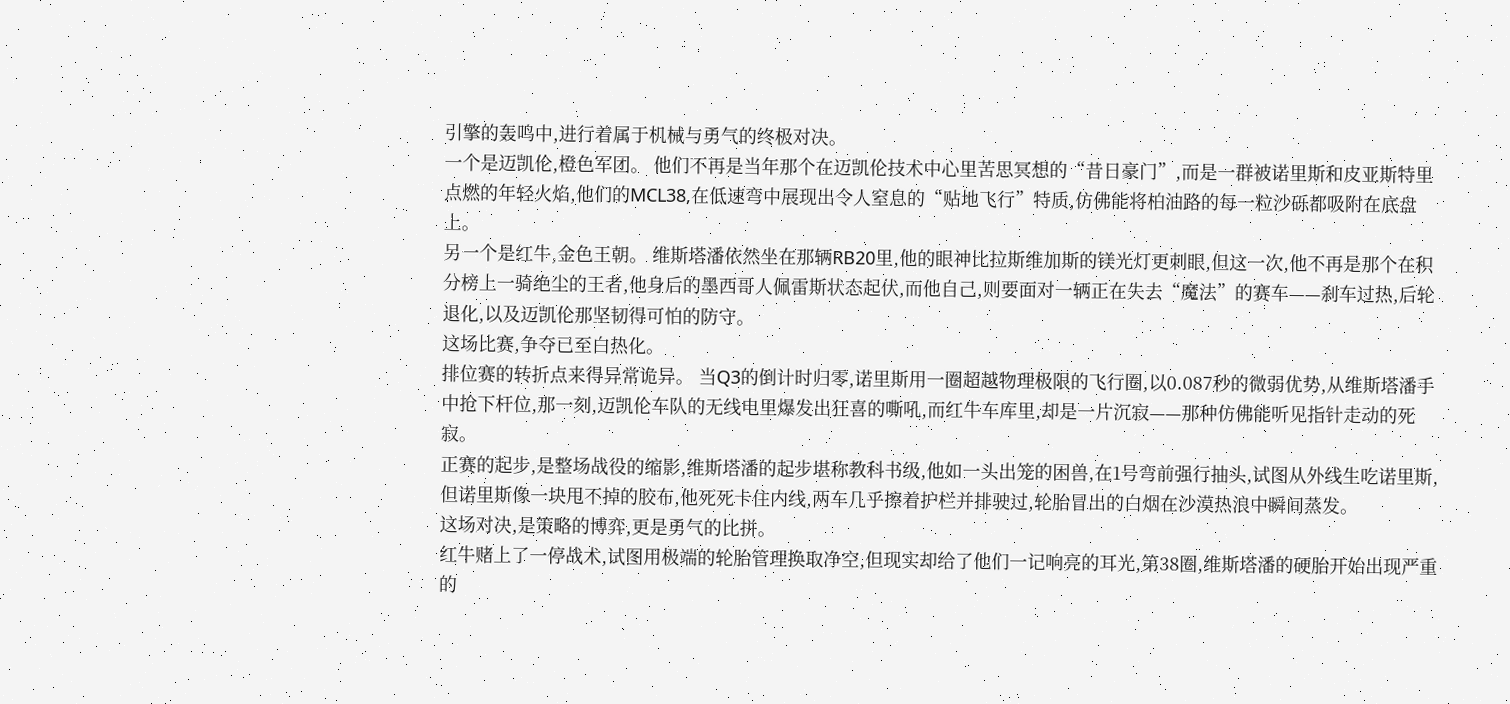引擎的轰鸣中,进行着属于机械与勇气的终极对决。
一个是迈凯伦,橙色军团。 他们不再是当年那个在迈凯伦技术中心里苦思冥想的“昔日豪门”,而是一群被诺里斯和皮亚斯特里点燃的年轻火焰,他们的MCL38,在低速弯中展现出令人窒息的“贴地飞行”特质,仿佛能将柏油路的每一粒沙砾都吸附在底盘上。
另一个是红牛,金色王朝。 维斯塔潘依然坐在那辆RB20里,他的眼神比拉斯维加斯的镁光灯更刺眼,但这一次,他不再是那个在积分榜上一骑绝尘的王者,他身后的墨西哥人佩雷斯状态起伏,而他自己,则要面对一辆正在失去“魔法”的赛车——刹车过热,后轮退化,以及迈凯伦那坚韧得可怕的防守。
这场比赛,争夺已至白热化。
排位赛的转折点来得异常诡异。 当Q3的倒计时归零,诺里斯用一圈超越物理极限的飞行圈,以0.087秒的微弱优势,从维斯塔潘手中抢下杆位,那一刻,迈凯伦车队的无线电里爆发出狂喜的嘶吼,而红牛车库里,却是一片沉寂——那种仿佛能听见指针走动的死寂。
正赛的起步,是整场战役的缩影,维斯塔潘的起步堪称教科书级,他如一头出笼的困兽,在1号弯前强行抽头,试图从外线生吃诺里斯,但诺里斯像一块甩不掉的胶布,他死死卡住内线,两车几乎擦着护栏并排驶过,轮胎冒出的白烟在沙漠热浪中瞬间蒸发。
这场对决,是策略的博弈,更是勇气的比拼。
红牛赌上了一停战术,试图用极端的轮胎管理换取净空,但现实却给了他们一记响亮的耳光,第38圈,维斯塔潘的硬胎开始出现严重的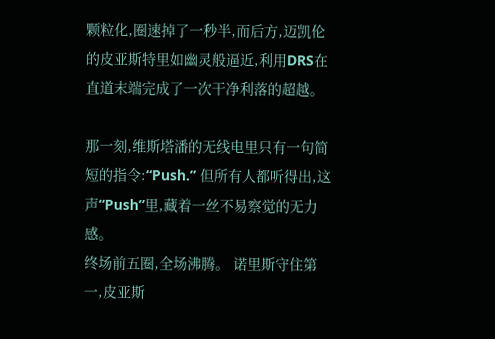颗粒化,圈速掉了一秒半,而后方,迈凯伦的皮亚斯特里如幽灵般逼近,利用DRS在直道末端完成了一次干净利落的超越。

那一刻,维斯塔潘的无线电里只有一句简短的指令:“Push.” 但所有人都听得出,这声“Push”里,藏着一丝不易察觉的无力感。
终场前五圈,全场沸腾。 诺里斯守住第一,皮亚斯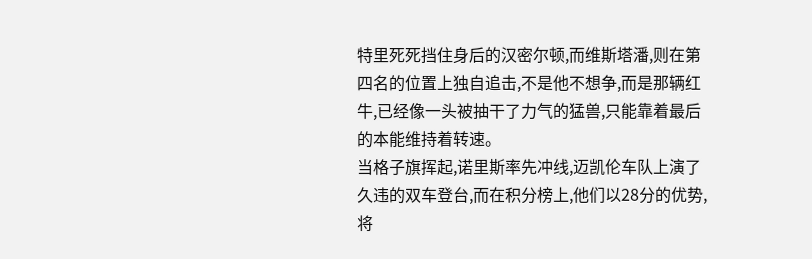特里死死挡住身后的汉密尔顿,而维斯塔潘,则在第四名的位置上独自追击,不是他不想争,而是那辆红牛,已经像一头被抽干了力气的猛兽,只能靠着最后的本能维持着转速。
当格子旗挥起,诺里斯率先冲线,迈凯伦车队上演了久违的双车登台,而在积分榜上,他们以28分的优势,将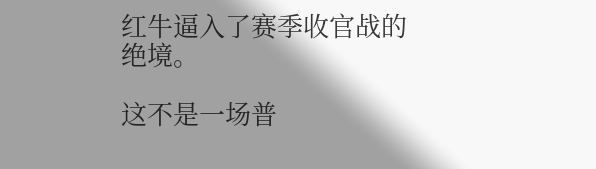红牛逼入了赛季收官战的绝境。

这不是一场普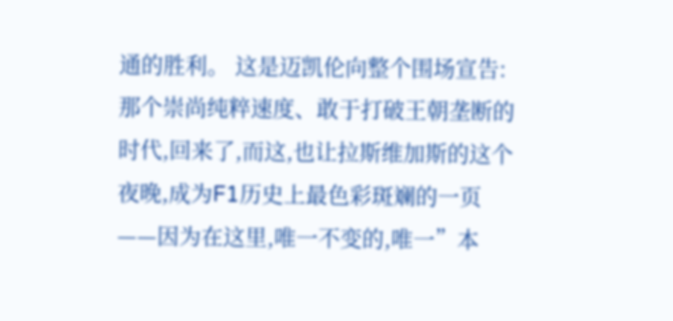通的胜利。 这是迈凯伦向整个围场宣告:那个崇尚纯粹速度、敢于打破王朝垄断的时代,回来了,而这,也让拉斯维加斯的这个夜晚,成为F1历史上最色彩斑斓的一页——因为在这里,唯一不变的,唯一”本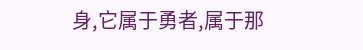身,它属于勇者,属于那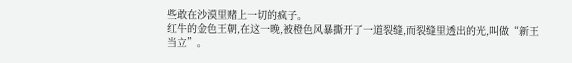些敢在沙漠里赌上一切的疯子。
红牛的金色王朝,在这一晚,被橙色风暴撕开了一道裂缝,而裂缝里透出的光,叫做“新王当立”。